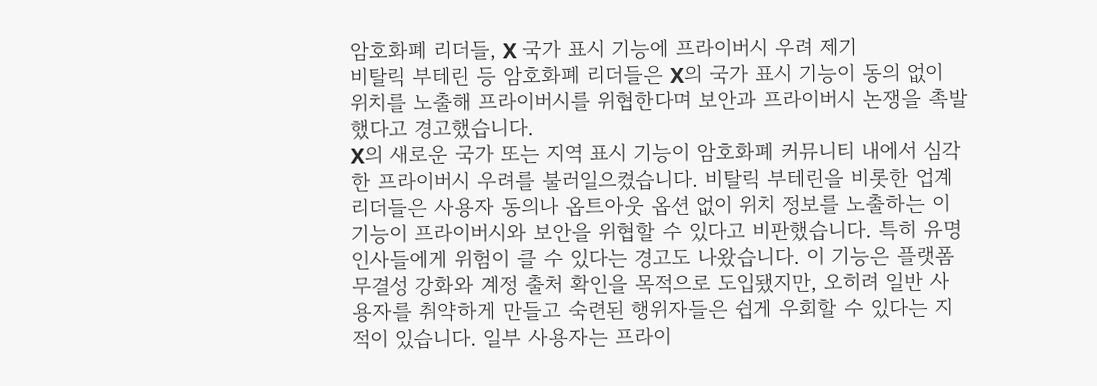암호화폐 리더들, X 국가 표시 기능에 프라이버시 우려 제기
비탈릭 부테린 등 암호화폐 리더들은 X의 국가 표시 기능이 동의 없이 위치를 노출해 프라이버시를 위협한다며 보안과 프라이버시 논쟁을 촉발했다고 경고했습니다.
X의 새로운 국가 또는 지역 표시 기능이 암호화폐 커뮤니티 내에서 심각한 프라이버시 우려를 불러일으켰습니다. 비탈릭 부테린을 비롯한 업계 리더들은 사용자 동의나 옵트아웃 옵션 없이 위치 정보를 노출하는 이 기능이 프라이버시와 보안을 위협할 수 있다고 비판했습니다. 특히 유명 인사들에게 위험이 클 수 있다는 경고도 나왔습니다. 이 기능은 플랫폼 무결성 강화와 계정 출처 확인을 목적으로 도입됐지만, 오히려 일반 사용자를 취약하게 만들고 숙련된 행위자들은 쉽게 우회할 수 있다는 지적이 있습니다. 일부 사용자는 프라이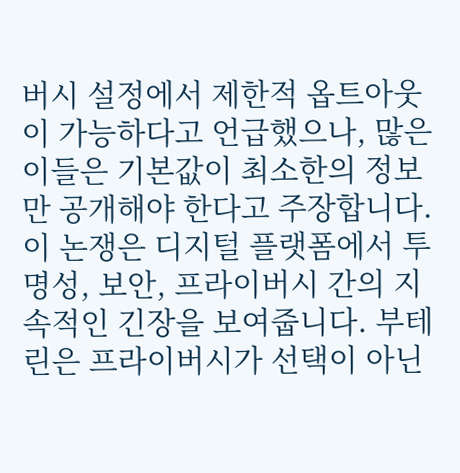버시 설정에서 제한적 옵트아웃이 가능하다고 언급했으나, 많은 이들은 기본값이 최소한의 정보만 공개해야 한다고 주장합니다. 이 논쟁은 디지털 플랫폼에서 투명성, 보안, 프라이버시 간의 지속적인 긴장을 보여줍니다. 부테린은 프라이버시가 선택이 아닌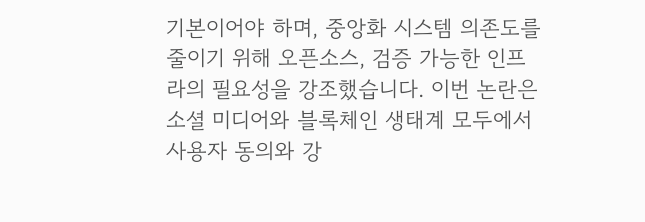기본이어야 하며, 중앙화 시스템 의존도를 줄이기 위해 오픈소스, 검증 가능한 인프라의 필요성을 강조했습니다. 이번 논란은 소셜 미디어와 블록체인 생태계 모두에서 사용자 동의와 강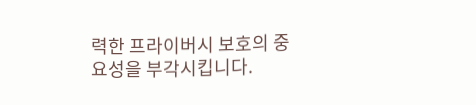력한 프라이버시 보호의 중요성을 부각시킵니다.